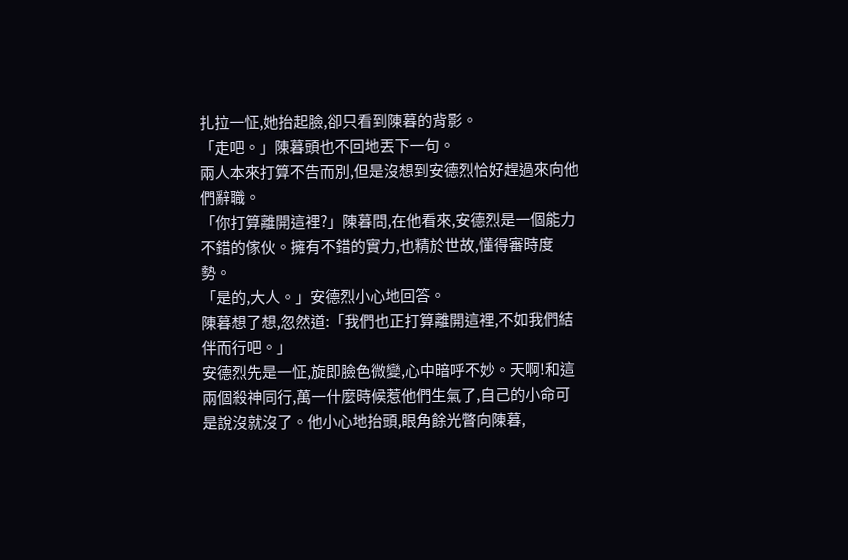扎拉一怔,她抬起臉,卻只看到陳暮的背影。
「走吧。」陳暮頭也不回地丟下一句。
兩人本來打算不告而別,但是沒想到安德烈恰好趕過來向他們辭職。
「你打算離開這裡?」陳暮問,在他看來,安德烈是一個能力不錯的傢伙。擁有不錯的實力,也精於世故,懂得審時度勢。
「是的,大人。」安德烈小心地回答。
陳暮想了想,忽然道:「我們也正打算離開這裡,不如我們結伴而行吧。」
安德烈先是一怔,旋即臉色微變,心中暗呼不妙。天啊!和這兩個殺神同行,萬一什麼時候惹他們生氣了,自己的小命可是說沒就沒了。他小心地抬頭,眼角餘光瞥向陳暮,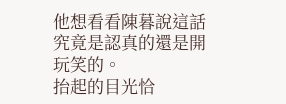他想看看陳暮說這話究竟是認真的還是開玩笑的。
抬起的目光恰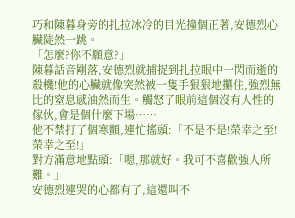巧和陳暮身旁的扎拉冰冷的目光撞個正著,安德烈心臟陡然一跳。
「怎麼?你不願意?」
陳暮話音剛落,安德烈就捕捉到扎拉眼中一閃而逝的殺機!他的心臟就像突然被一隻手狠狠地攥住,強烈無比的窒息感油然而生。觸怒了眼前這個沒有人性的傢伙,會是個什麼下場……
他不禁打了個寒顫,連忙搖頭:「不是不是!榮幸之至!榮幸之至!」
對方滿意地點頭:「嗯,那就好。我可不喜歡強人所難。」
安德烈連哭的心都有了,這還叫不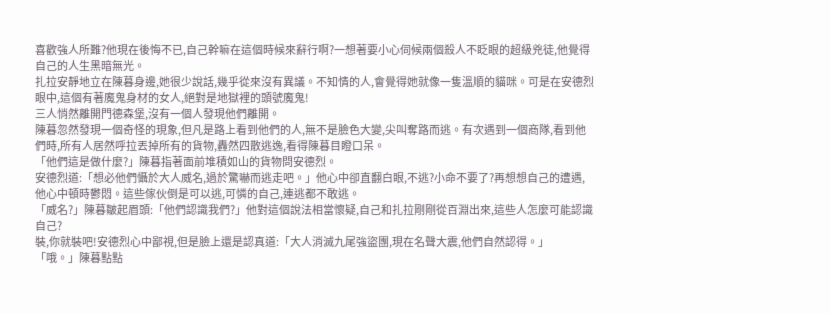喜歡強人所難?他現在後悔不已,自己幹嘛在這個時候來辭行啊?一想著要小心伺候兩個殺人不眨眼的超級兇徒,他覺得自己的人生黑暗無光。
扎拉安靜地立在陳暮身邊,她很少說話,幾乎從來沒有異議。不知情的人,會覺得她就像一隻溫順的貓咪。可是在安德烈眼中,這個有著魔鬼身材的女人,絕對是地獄裡的頭號魔鬼!
三人悄然離開門德森堡,沒有一個人發現他們離開。
陳暮忽然發現一個奇怪的現象,但凡是路上看到他們的人,無不是臉色大變,尖叫奪路而逃。有次遇到一個商隊,看到他們時,所有人居然呼拉丟掉所有的貨物,轟然四散逃逸,看得陳暮目瞪口呆。
「他們這是做什麼?」陳暮指著面前堆積如山的貨物問安德烈。
安德烈道:「想必他們懾於大人威名,過於驚嚇而逃走吧。」他心中卻直翻白眼,不逃?小命不要了?再想想自己的遭遇,他心中頓時鬱悶。這些傢伙倒是可以逃,可憐的自己,連逃都不敢逃。
「威名?」陳暮皺起眉頭:「他們認識我們?」他對這個說法相當懷疑,自己和扎拉剛剛從百淵出來,這些人怎麼可能認識自己?
裝,你就裝吧!安德烈心中鄙視,但是臉上還是認真道:「大人消滅九尾強盜團,現在名聲大震,他們自然認得。」
「哦。」陳暮點點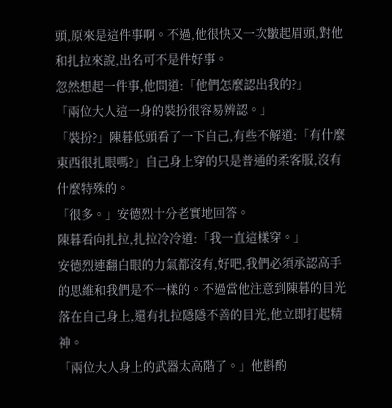頭,原來是這件事啊。不過,他很快又一次皺起眉頭,對他和扎拉來說,出名可不是件好事。
忽然想起一件事,他問道:「他們怎麼認出我的?」
「兩位大人這一身的裝扮很容易辨認。」
「裝扮?」陳暮低頭看了一下自己,有些不解道:「有什麼東西很扎眼嗎?」自己身上穿的只是普通的柔客服,沒有什麼特殊的。
「很多。」安德烈十分老實地回答。
陳暮看向扎拉,扎拉冷冷道:「我一直這樣穿。」
安德烈連翻白眼的力氣都沒有,好吧,我們必須承認高手的思維和我們是不一樣的。不過當他注意到陳暮的目光落在自己身上,還有扎拉隱隱不善的目光,他立即打起精神。
「兩位大人身上的武器太高階了。」他斟酌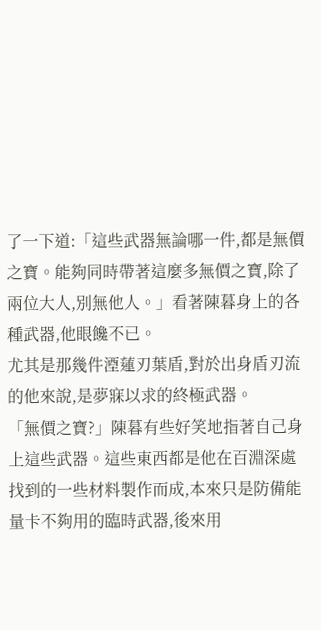了一下道:「這些武器無論哪一件,都是無價之寶。能夠同時帶著這麼多無價之寶,除了兩位大人,別無他人。」看著陳暮身上的各種武器,他眼饞不已。
尤其是那幾件湮蓮刃葉盾,對於出身盾刃流的他來說,是夢寐以求的終極武器。
「無價之寶?」陳暮有些好笑地指著自己身上這些武器。這些東西都是他在百淵深處找到的一些材料製作而成,本來只是防備能量卡不夠用的臨時武器,後來用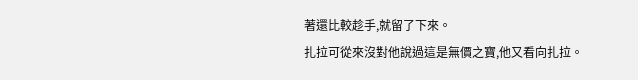著還比較趁手,就留了下來。
扎拉可從來沒對他說過這是無價之寶,他又看向扎拉。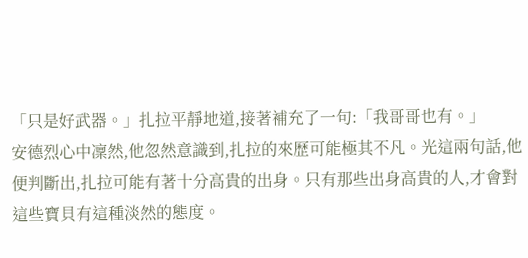「只是好武器。」扎拉平靜地道,接著補充了一句:「我哥哥也有。」
安德烈心中凜然,他忽然意識到,扎拉的來歷可能極其不凡。光這兩句話,他便判斷出,扎拉可能有著十分高貴的出身。只有那些出身高貴的人,才會對這些寶貝有這種淡然的態度。